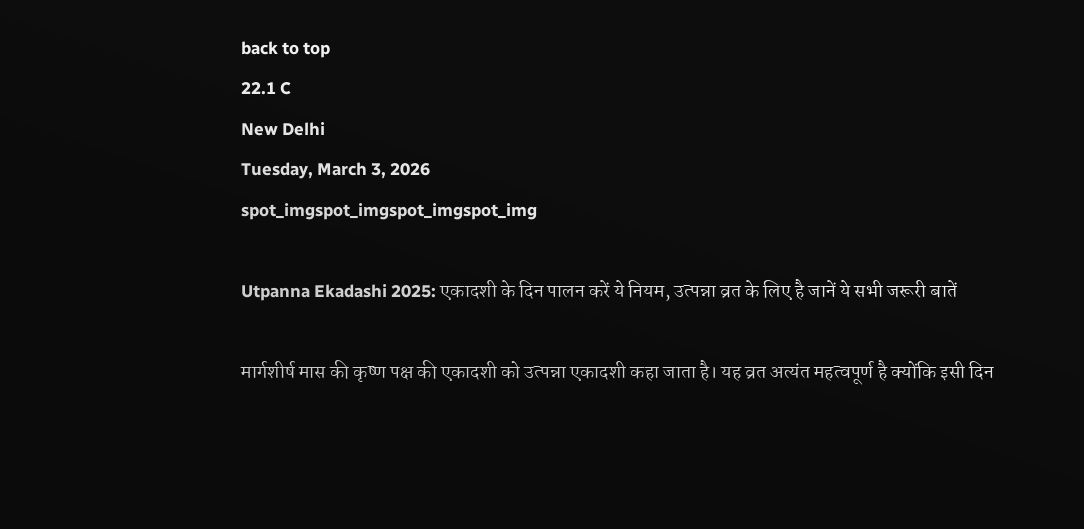back to top
22.1 C
New Delhi
Tuesday, March 3, 2026
spot_imgspot_imgspot_imgspot_img

Utpanna Ekadashi 2025: एकादशी के दिन पालन करें ये नियम, उत्पन्ना व्रत के लिए है जानें ये सभी जरूरी बातें

मार्गशीर्ष मास की कृष्ण पक्ष की एकादशी को उत्पन्ना एकादशी कहा जाता है। यह व्रत अत्यंत महत्वपूर्ण है क्योंकि इसी दिन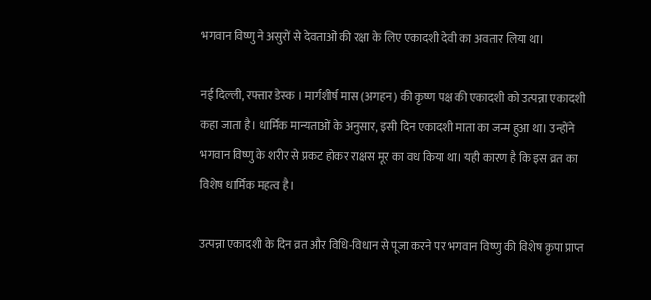भगवान विष्णु ने असुरों से देवताओं की रक्षा के लिए एकादशी देवी का अवतार लिया था।

नई दिल्‍ली, रफ्तार डेस्‍क । मार्गशीर्ष मास (अगहन) की कृष्ण पक्ष की एकादशी को उत्पन्ना एकादशी कहा जाता है। धार्मिक मान्यताओं के अनुसार, इसी दिन एकादशी माता का जन्म हुआ था। उन्होंने भगवान विष्णु के शरीर से प्रकट होकर राक्षस मूर का वध किया था। यही कारण है कि इस व्रत का विशेष धार्मिक महत्व है।

उत्पन्ना एकादशी के दिन व्रत और विधि-विधान से पूजा करने पर भगवान विष्णु की विशेष कृपा प्राप्त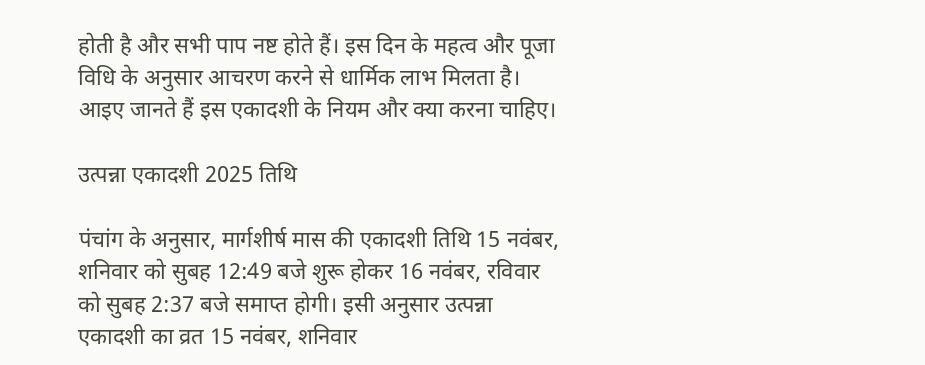होती है और सभी पाप नष्ट होते हैं। इस दिन के महत्व और पूजा विधि के अनुसार आचरण करने से धार्मिक लाभ मिलता है। आइए जानते हैं इस एकादशी के नियम और क्या करना चाहिए।

उत्पन्ना एकादशी 2025 तिथि

पंचांग के अनुसार, मार्गशीर्ष मास की एकादशी तिथि 15 नवंबर, शनिवार को सुबह 12:49 बजे शुरू होकर 16 नवंबर, रविवार को सुबह 2:37 बजे समाप्त होगी। इसी अनुसार उत्पन्ना एकादशी का व्रत 15 नवंबर, शनिवार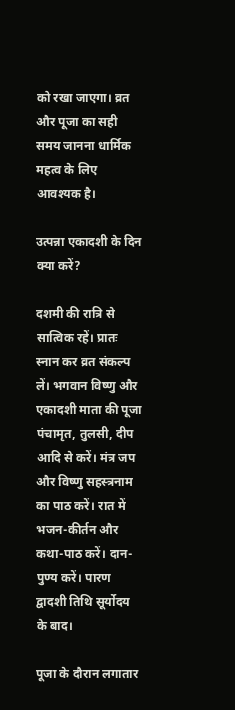को रखा जाएगा। व्रत और पूजा का सही समय जानना धार्मिक महत्व के लिए आवश्यक है।

उत्पन्ना एकादशी के दिन क्या करें?

दशमी की रात्रि से सात्विक रहें। प्रातः स्नान कर व्रत संकल्प लें। भगवान विष्णु और एकादशी माता की पूजा पंचामृत, तुलसी, दीप आदि से करें। मंत्र जप और विष्णु सहस्त्रनाम का पाठ करें। रात में भजन-कीर्तन और कथा-पाठ करें। दान-पुण्य करें। पारण द्वादशी तिथि सूर्योदय के बाद।

पूजा के दौरान लगातार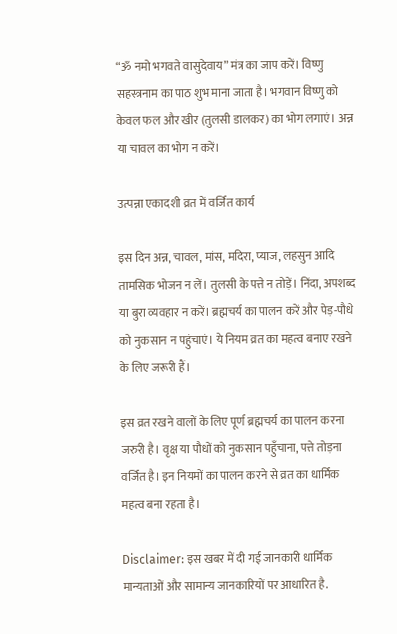“ॐ नमो भगवते वासुदेवाय” मंत्र का जाप करें। विष्णु सहस्त्रनाम का पाठ शुभ माना जाता है। भगवान विष्णु को केवल फल और खीर (तुलसी डालकर) का भोग लगाएं। अन्न या चावल का भोग न करें।

उत्पन्ना एकादशी व्रत में वर्जित कार्य

इस दिन अन्न, चावल, मांस, मदिरा, प्याज, लहसुन आदि तामसिक भोजन न लें। तुलसी के पत्ते न तोड़ें। निंदा, अपशब्द या बुरा व्यवहार न करें। ब्रह्मचर्य का पालन करें और पेड़-पौधे को नुकसान न पहुंचाएं। ये नियम व्रत का महत्व बनाए रखने के लिए जरूरी हैं।

इस व्रत रखने वालों के लिए पूर्ण ब्रह्मचर्य का पालन करना जरुरी है। वृक्ष या पौधों को नुकसान पहुँचाना, पत्ते तोड़ना वर्जित है। इन नियमों का पालन करने से व्रत का धार्मिक महत्व बना रहता है।

Disclaimer: इस खबर में दी गई जानकारी धार्मिक मान्यताओं और सामान्य जानकारियों पर आधारित है.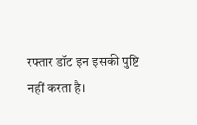रफ्तार डॉट इन इसकी पुष्टि नहीं करता है।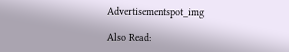Advertisementspot_img

Also Read: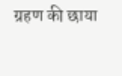ग्रहण की छाया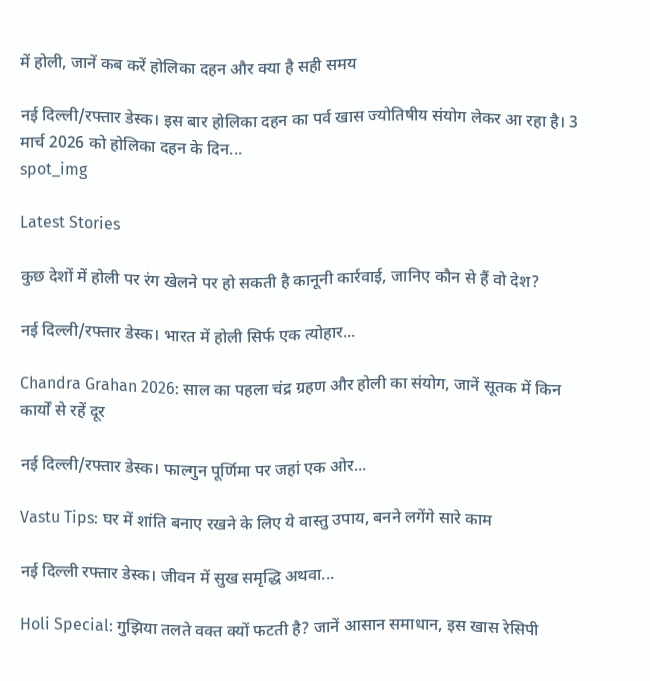में होली, जानें कब करें होलिका दहन और क्या है सही समय

नई दिल्ली/रफ्तार डेस्क। इस बार होलिका दहन का पर्व खास ज्योतिषीय संयोग लेकर आ रहा है। 3 मार्च 2026 को होलिका दहन के दिन...
spot_img

Latest Stories

कुछ देशों में होली पर रंग खेलने पर हो सकती है कानूनी कार्रवाई, जानिए कौन से हैं वो देश?

नई दिल्ली/रफ्तार डेस्क। भारत में होली सिर्फ एक त्योहार...

Chandra Grahan 2026: साल का पहला चंद्र ग्रहण और होली का संयोग, जानें सूतक में किन कार्यों से रहें दूर

नई दिल्ली/रफ्तार डेस्क। फाल्गुन पूर्णिमा पर जहां एक ओर...

Vastu Tips: घर में शांति बनाए रखने के लिए ये वास्तु उपाय, बनने लगेंगे सारे काम

नई दिल्ली रफ्तार डेस्क। जीवन में सुख समृद्धि अथवा...

Holi Special: गुझिया तलते वक्त क्यों फटती है? जानें आसान समाधान, इस खास रेसिपी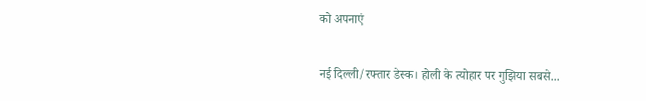को अपनाएं

नई दिल्ली/रफ्तार डेस्क। होली के त्योहार पर गुझिया सबसे...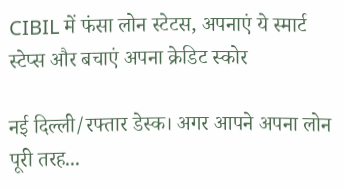CIBIL में फंसा लोन स्टेटस, अपनाएं ये स्मार्ट स्टेप्स और बचाएं अपना क्रेडिट स्कोर

नई दिल्ली/रफ्तार डेस्क। अगर आपने अपना लोन पूरी तरह...